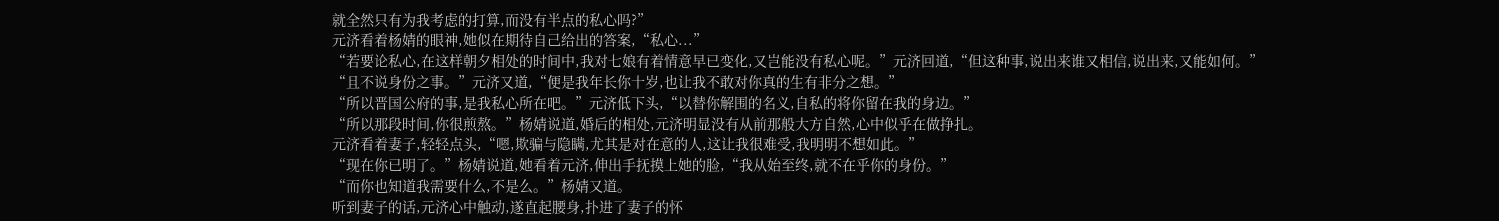就全然只有为我考虑的打算,而没有半点的私心吗?”
元济看着杨婧的眼神,她似在期待自己给出的答案,“私心...”
“若要论私心,在这样朝夕相处的时间中,我对七娘有着情意早已变化,又岂能没有私心呢。”元济回道,“但这种事,说出来谁又相信,说出来,又能如何。”
“且不说身份之事。”元济又道,“便是我年长你十岁,也让我不敢对你真的生有非分之想。”
“所以晋国公府的事,是我私心所在吧。”元济低下头,“以替你解围的名义,自私的将你留在我的身边。”
“所以那段时间,你很煎熬。”杨婧说道,婚后的相处,元济明显没有从前那般大方自然,心中似乎在做挣扎。
元济看着妻子,轻轻点头,“嗯,欺骗与隐瞒,尤其是对在意的人,这让我很难受,我明明不想如此。”
“现在你已明了。”杨婧说道,她看着元济,伸出手抚摸上她的脸,“我从始至终,就不在乎你的身份。”
“而你也知道我需要什么,不是么。”杨婧又道。
听到妻子的话,元济心中触动,遂直起腰身,扑进了妻子的怀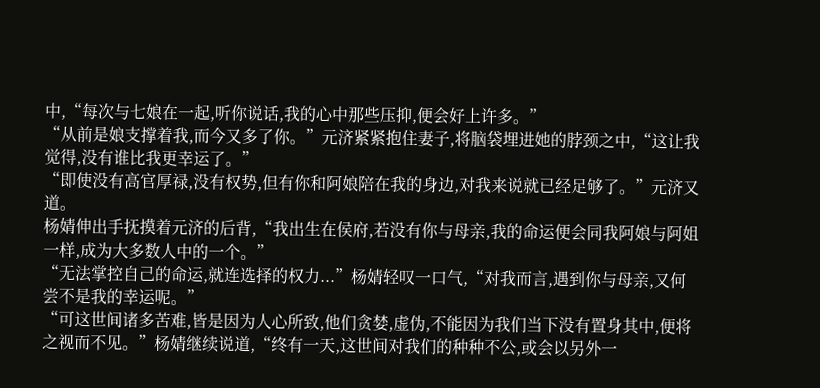中,“每次与七娘在一起,听你说话,我的心中那些压抑,便会好上许多。”
“从前是娘支撑着我,而今又多了你。”元济紧紧抱住妻子,将脑袋埋进她的脖颈之中,“这让我觉得,没有谁比我更幸运了。”
“即使没有高官厚禄,没有权势,但有你和阿娘陪在我的身边,对我来说就已经足够了。”元济又道。
杨婧伸出手抚摸着元济的后背,“我出生在侯府,若没有你与母亲,我的命运便会同我阿娘与阿姐一样,成为大多数人中的一个。”
“无法掌控自己的命运,就连选择的权力...”杨婧轻叹一口气,“对我而言,遇到你与母亲,又何尝不是我的幸运呢。”
“可这世间诸多苦难,皆是因为人心所致,他们贪婪,虚伪,不能因为我们当下没有置身其中,便将之视而不见。”杨婧继续说道,“终有一天,这世间对我们的种种不公,或会以另外一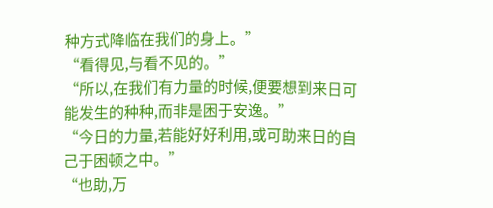种方式降临在我们的身上。”
“看得见,与看不见的。”
“所以,在我们有力量的时候,便要想到来日可能发生的种种,而非是困于安逸。”
“今日的力量,若能好好利用,或可助来日的自己于困顿之中。”
“也助,万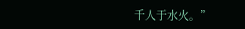千人于水火。”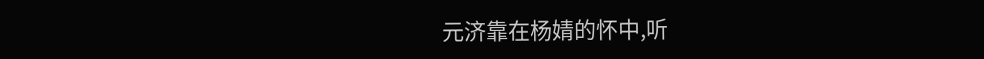元济靠在杨婧的怀中,听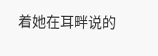着她在耳畔说的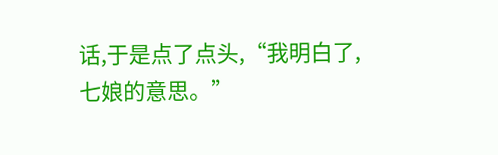话,于是点了点头,“我明白了,七娘的意思。”